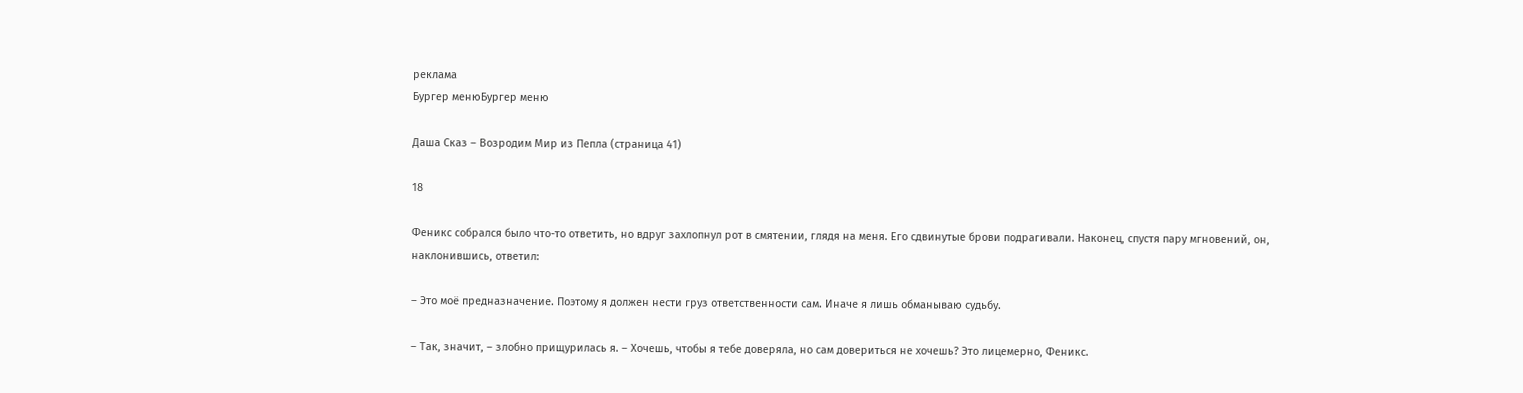реклама
Бургер менюБургер меню

Даша Сказ – Возродим Мир из Пепла (страница 41)

18

Феникс собрался было что-то ответить, но вдруг захлопнул рот в смятении, глядя на меня. Его сдвинутые брови подрагивали. Наконец, спустя пару мгновений, он, наклонившись, ответил:

– Это моё предназначение. Поэтому я должен нести груз ответственности сам. Иначе я лишь обманываю судьбу.

– Так, значит, – злобно прищурилась я. – Хочешь, чтобы я тебе доверяла, но сам довериться не хочешь? Это лицемерно, Феникс.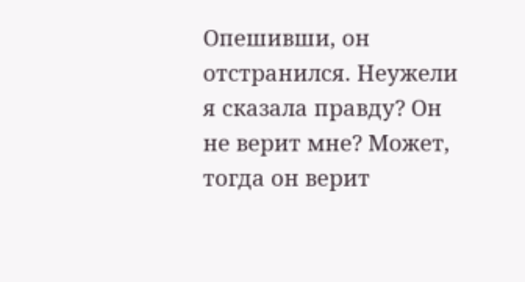Опешивши, он отстранился. Неужели я сказала правду? Он не верит мне? Может, тогда он верит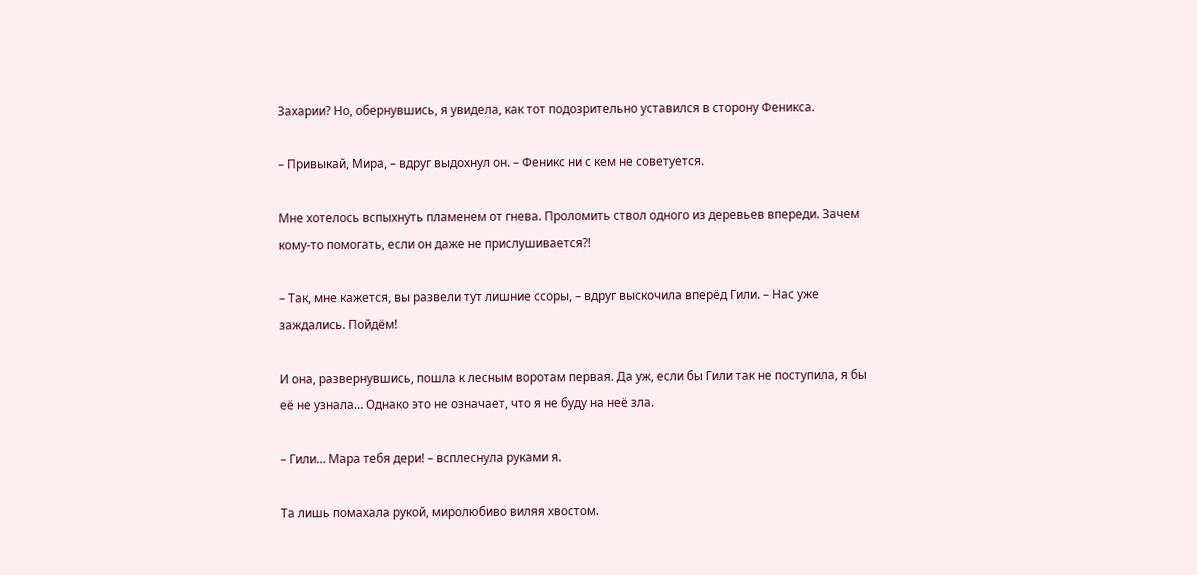Захарии? Но, обернувшись, я увидела, как тот подозрительно уставился в сторону Феникса.

– Привыкай, Мира, – вдруг выдохнул он. – Феникс ни с кем не советуется.

Мне хотелось вспыхнуть пламенем от гнева. Проломить ствол одного из деревьев впереди. Зачем кому-то помогать, если он даже не прислушивается?!

– Так, мне кажется, вы развели тут лишние ссоры, – вдруг выскочила вперёд Гили. – Нас уже заждались. Пойдём!

И она, развернувшись, пошла к лесным воротам первая. Да уж, если бы Гили так не поступила, я бы её не узнала… Однако это не означает, что я не буду на неё зла.

– Гили… Мара тебя дери! – всплеснула руками я.

Та лишь помахала рукой, миролюбиво виляя хвостом.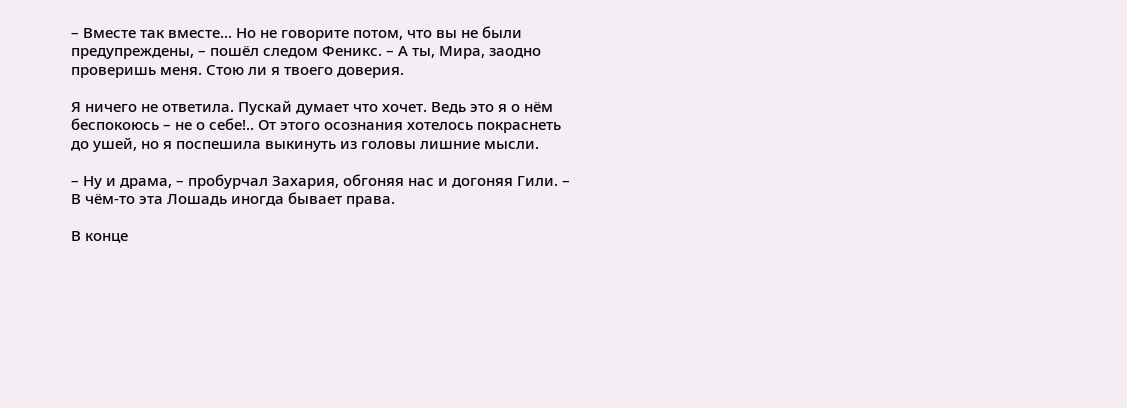– Вместе так вместе… Но не говорите потом, что вы не были предупреждены, – пошёл следом Феникс. – А ты, Мира, заодно проверишь меня. Стою ли я твоего доверия.

Я ничего не ответила. Пускай думает что хочет. Ведь это я о нём беспокоюсь – не о себе!.. От этого осознания хотелось покраснеть до ушей, но я поспешила выкинуть из головы лишние мысли.

– Ну и драма, – пробурчал Захария, обгоняя нас и догоняя Гили. – В чём-то эта Лошадь иногда бывает права.

В конце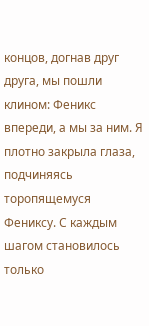концов, догнав друг друга, мы пошли клином: Феникс впереди, а мы за ним. Я плотно закрыла глаза, подчиняясь торопящемуся Фениксу. С каждым шагом становилось только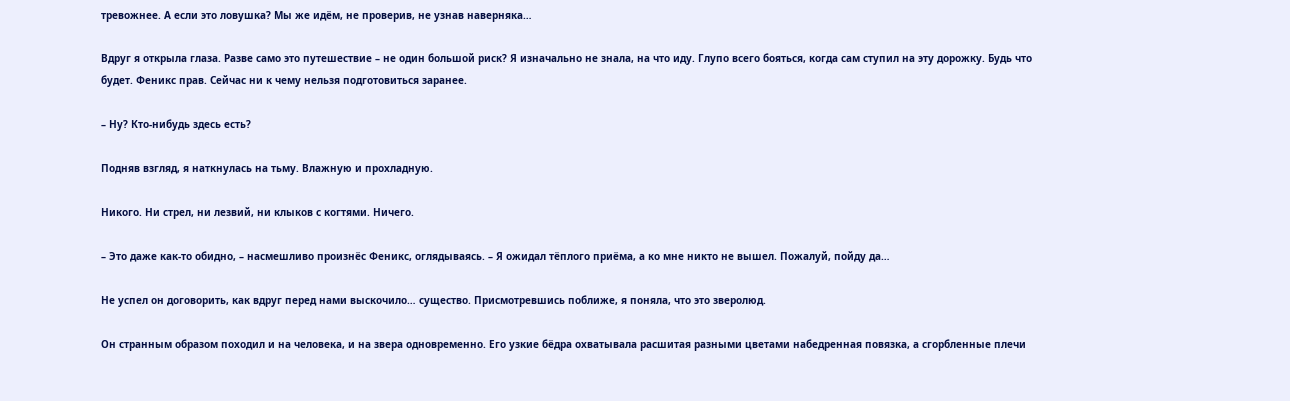тревожнее. А если это ловушка? Мы же идём, не проверив, не узнав наверняка…

Вдруг я открыла глаза. Разве само это путешествие – не один большой риск? Я изначально не знала, на что иду. Глупо всего бояться, когда сам ступил на эту дорожку. Будь что будет. Феникс прав. Сейчас ни к чему нельзя подготовиться заранее.

– Ну? Кто-нибудь здесь есть?

Подняв взгляд, я наткнулась на тьму. Влажную и прохладную.

Никого. Ни стрел, ни лезвий, ни клыков с когтями. Ничего.

– Это даже как-то обидно, – насмешливо произнёс Феникс, оглядываясь. – Я ожидал тёплого приёма, а ко мне никто не вышел. Пожалуй, пойду да…

Не успел он договорить, как вдруг перед нами выскочило… существо. Присмотревшись поближе, я поняла, что это зверолюд.

Он странным образом походил и на человека, и на звера одновременно. Его узкие бёдра охватывала расшитая разными цветами набедренная повязка, а сгорбленные плечи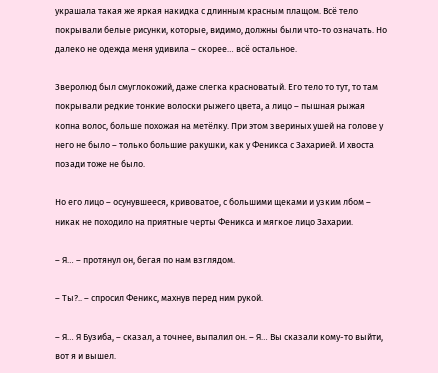украшала такая же яркая накидка с длинным красным плащом. Всё тело покрывали белые рисунки, которые, видимо, должны были что-то означать. Но далеко не одежда меня удивила – скорее… всё остальное.

Зверолюд был смуглокожий, даже слегка красноватый. Его тело то тут, то там покрывали редкие тонкие волоски рыжего цвета, а лицо – пышная рыжая копна волос, больше похожая на метёлку. При этом звериных ушей на голове у него не было – только большие ракушки, как у Феникса с Захарией. И хвоста позади тоже не было.

Но его лицо – осунувшееся, кривоватое, с большими щеками и узким лбом – никак не походило на приятные черты Феникса и мягкое лицо Захарии.

– Я… – протянул он, бегая по нам взглядом.

– Ты?.. – спросил Феникс, махнув перед ним рукой.

– Я… Я Бузиба, – сказал, а точнее, выпалил он. – Я… Вы сказали кому-то выйти, вот я и вышел.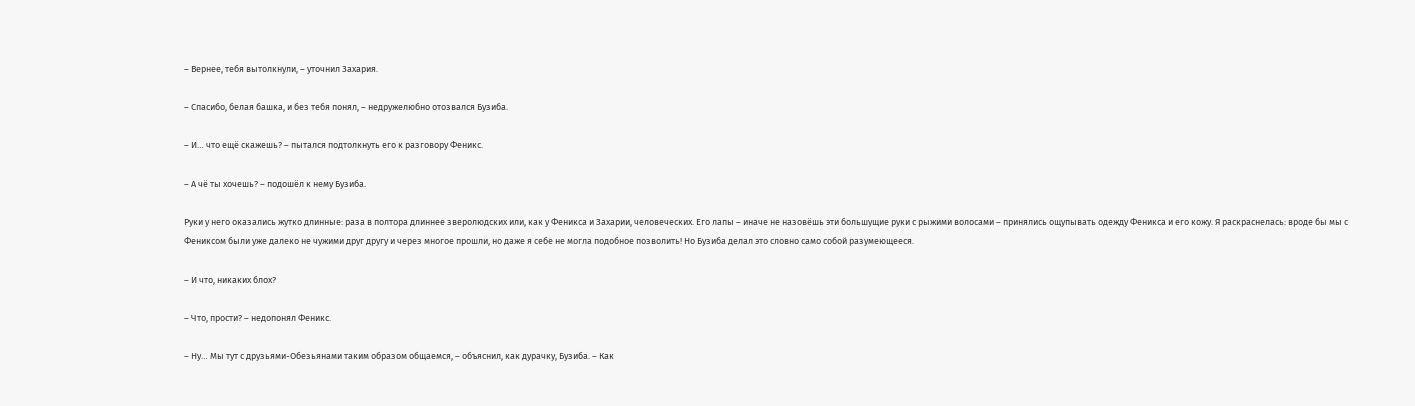– Вернее, тебя вытолкнули, – уточнил Захария.

– Спасибо, белая башка, и без тебя понял, – недружелюбно отозвался Бузиба.

– И… что ещё скажешь? – пытался подтолкнуть его к разговору Феникс.

– А чё ты хочешь? – подошёл к нему Бузиба.

Руки у него оказались жутко длинные: раза в полтора длиннее зверолюдских или, как у Феникса и Захарии, человеческих. Его лапы – иначе не назовёшь эти большущие руки с рыжими волосами – принялись ощупывать одежду Феникса и его кожу. Я раскраснелась: вроде бы мы с Фениксом были уже далеко не чужими друг другу и через многое прошли, но даже я себе не могла подобное позволить! Но Бузиба делал это словно само собой разумеющееся.

– И что, никаких блох?

– Что, прости? – недопонял Феникс.

– Ну… Мы тут с друзьями-Обезьянами таким образом общаемся, – объяснил, как дурачку, Бузиба. – Как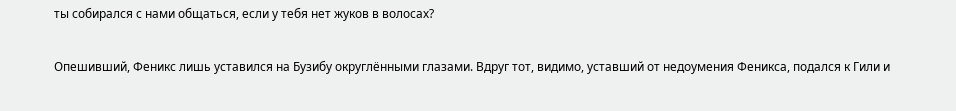ты собирался с нами общаться, если у тебя нет жуков в волосах?

Опешивший, Феникс лишь уставился на Бузибу округлёнными глазами. Вдруг тот, видимо, уставший от недоумения Феникса, подался к Гили и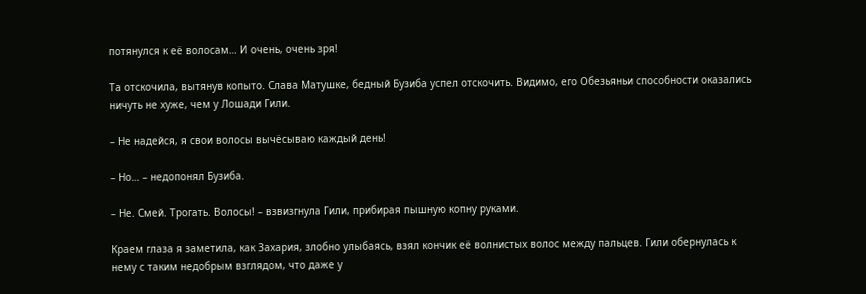потянулся к её волосам… И очень, очень зря!

Та отскочила, вытянув копыто. Слава Матушке, бедный Бузиба успел отскочить. Видимо, его Обезьяньи способности оказались ничуть не хуже, чем у Лошади Гили.

– Не надейся, я свои волосы вычёсываю каждый день!

– Но… – недопонял Бузиба.

– Не. Смей. Трогать. Волосы! – взвизгнула Гили, прибирая пышную копну руками.

Краем глаза я заметила, как Захария, злобно улыбаясь, взял кончик её волнистых волос между пальцев. Гили обернулась к нему с таким недобрым взглядом, что даже у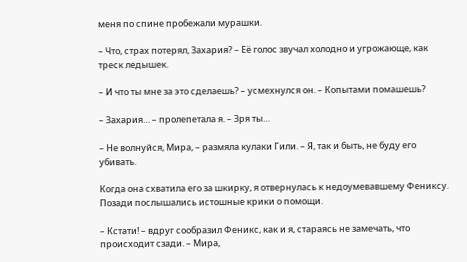меня по спине пробежали мурашки.

– Что, страх потерял, Захария? – Её голос звучал холодно и угрожающе, как треск ледышек.

– И что ты мне за это сделаешь? – усмехнулся он. – Копытами помашешь?

– Захария… – пролепетала я. – Зря ты…

– Не волнуйся, Мира, – размяла кулаки Гили. – Я, так и быть, не буду его убивать.

Когда она схватила его за шкирку, я отвернулась к недоумевавшему Фениксу. Позади послышались истошные крики о помощи.

– Кстати! – вдруг сообразил Феникс, как и я, стараясь не замечать, что происходит сзади. – Мира,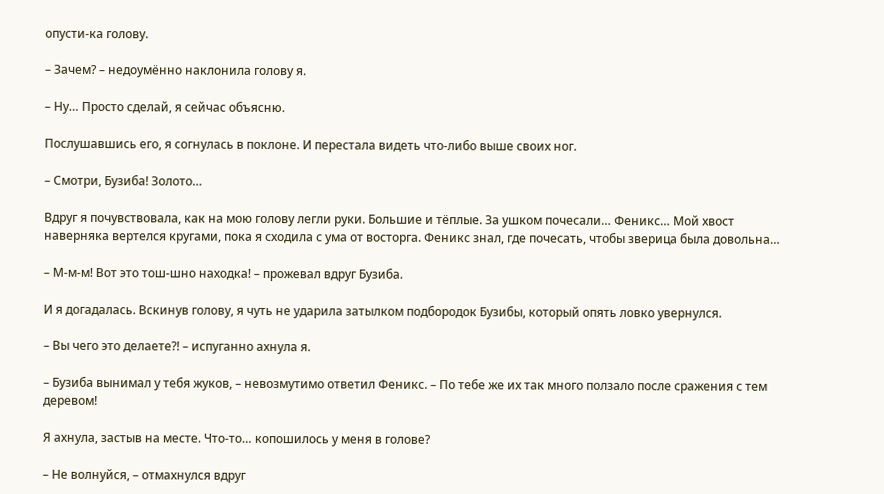опусти-ка голову.

– Зачем? – недоумённо наклонила голову я.

– Ну… Просто сделай, я сейчас объясню.

Послушавшись его, я согнулась в поклоне. И перестала видеть что-либо выше своих ног.

– Смотри, Бузиба! Золото…

Вдруг я почувствовала, как на мою голову легли руки. Большие и тёплые. За ушком почесали… Феникс… Мой хвост наверняка вертелся кругами, пока я сходила с ума от восторга. Феникс знал, где почесать, чтобы зверица была довольна…

– М-м-м! Вот это тош-шно находка! – прожевал вдруг Бузиба.

И я догадалась. Вскинув голову, я чуть не ударила затылком подбородок Бузибы, который опять ловко увернулся.

– Вы чего это делаете?! – испуганно ахнула я.

– Бузиба вынимал у тебя жуков, – невозмутимо ответил Феникс. – По тебе же их так много ползало после сражения с тем деревом!

Я ахнула, застыв на месте. Что-то… копошилось у меня в голове?

– Не волнуйся, – отмахнулся вдруг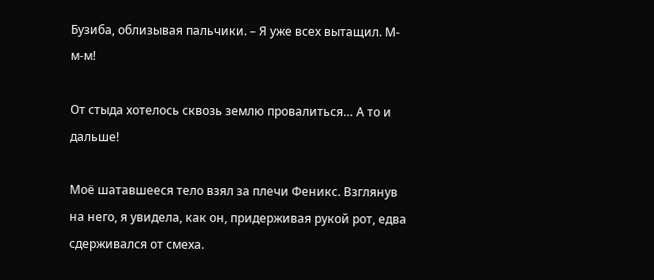Бузиба, облизывая пальчики. – Я уже всех вытащил. М-м-м!

От стыда хотелось сквозь землю провалиться… А то и дальше!

Моё шатавшееся тело взял за плечи Феникс. Взглянув на него, я увидела, как он, придерживая рукой рот, едва сдерживался от смеха.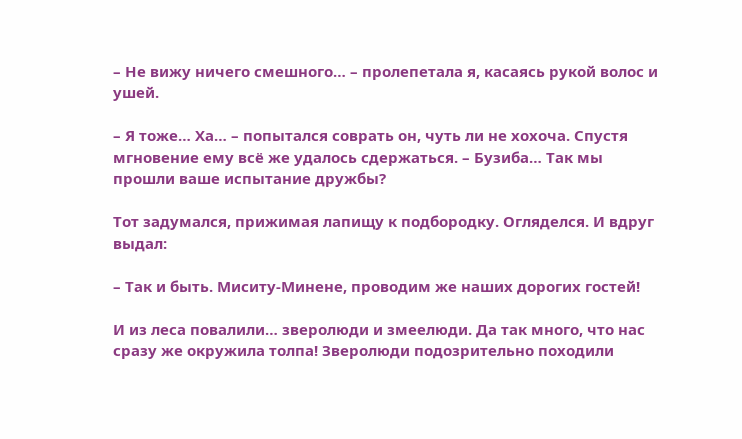– Не вижу ничего смешного… – пролепетала я, касаясь рукой волос и ушей.

– Я тоже… Ха… – попытался соврать он, чуть ли не хохоча. Спустя мгновение ему всё же удалось сдержаться. – Бузиба… Так мы прошли ваше испытание дружбы?

Тот задумался, прижимая лапищу к подбородку. Огляделся. И вдруг выдал:

– Так и быть. Миситу-Минене, проводим же наших дорогих гостей!

И из леса повалили… зверолюди и змеелюди. Да так много, что нас сразу же окружила толпа! Зверолюди подозрительно походили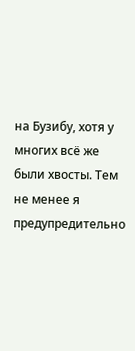на Бузибу, хотя у многих всё же были хвосты. Тем не менее я предупредительно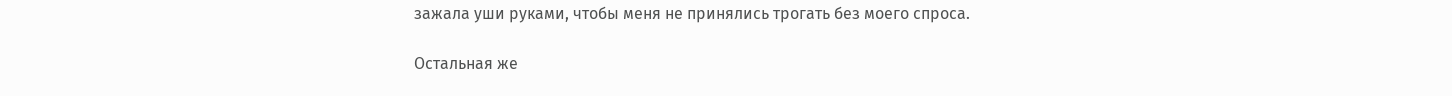зажала уши руками, чтобы меня не принялись трогать без моего спроса.

Остальная же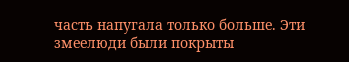часть напугала только больше. Эти змеелюди были покрыты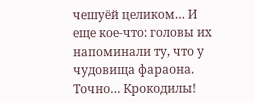чешуёй целиком… И еще кое-что: головы их напоминали ту, что у чудовища фараона. Точно… Крокодилы!